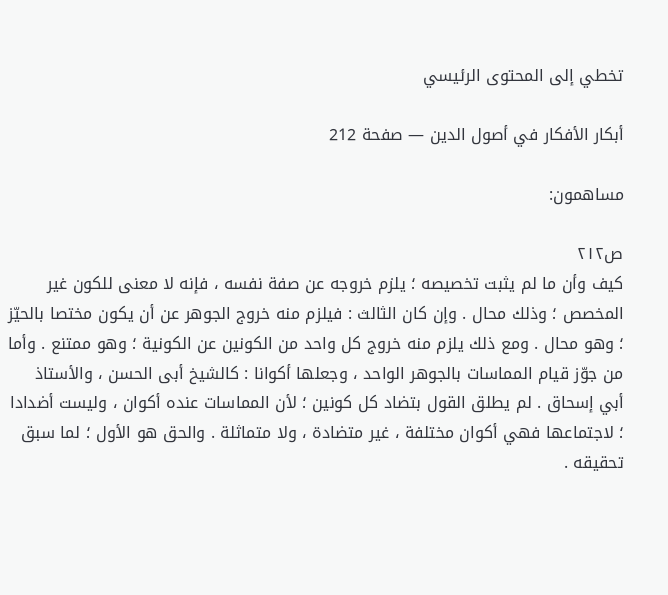تخطي إلى المحتوى الرئيسي

أبكار الأفكار في أصول الدين — صفحة 212

مساهمون:

ص٢١٢
كيف وأن ما لم يثبت تخصيصه ؛ يلزم خروجه عن صفة نفسه ، فإنه لا معنى للكون غير المخصص ؛ وذلك محال . وإن كان الثالث : فيلزم منه خروج الجوهر عن أن يكون مختصا بالحيّز ؛ وهو محال . ومع ذلك يلزم منه خروج كل واحد من الكونين عن الكونية ؛ وهو ممتنع . وأما من جوّز قيام المماسات بالجوهر الواحد ، وجعلها أكوانا : كالشيخ أبى الحسن ، والأستاذ أبي إسحاق . لم يطلق القول بتضاد كل كونين ؛ لأن المماسات عنده أكوان ، وليست أضدادا ؛ لاجتماعها فهي أكوان مختلفة ، غير متضادة ، ولا متماثلة . والحق هو الأول ؛ لما سبق تحقيقه .